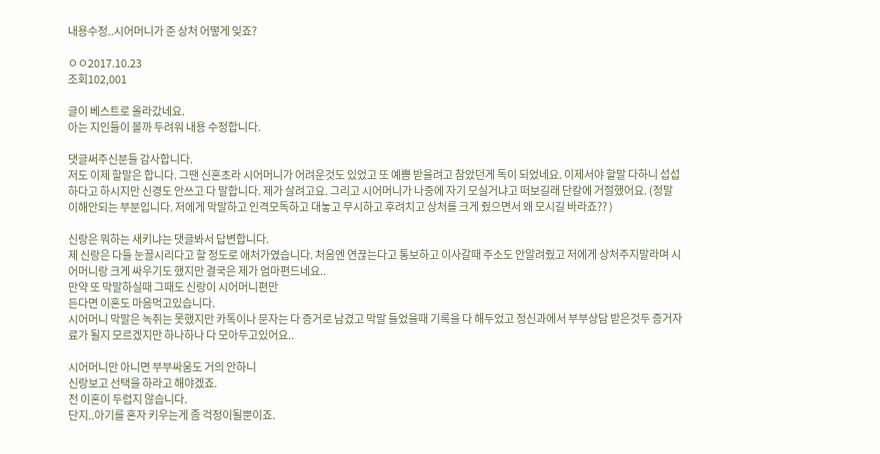내용수정..시어머니가 준 상처 어떻게 잊죠?

ㅇㅇ2017.10.23
조회102,001

글이 베스트로 올라갔네요.
아는 지인들이 볼까 두려워 내용 수정합니다.

댓글써주신분들 감사합니다.
저도 이제 할말은 합니다. 그땐 신혼초라 시어머니가 어려운것도 있었고 또 예쁨 받을려고 참았던게 독이 되었네요. 이제서야 할말 다하니 섭섭하다고 하시지만 신경도 안쓰고 다 말합니다. 제가 살려고요. 그리고 시어머니가 나중에 자기 모실거냐고 떠보길래 단칼에 거절했어요. (정말 이해안되는 부분입니다. 저에게 막말하고 인격모독하고 대놓고 무시하고 후려치고 상처를 크게 줬으면서 왜 모시길 바라죠?? )

신랑은 뭐하는 새키냐는 댓글봐서 답변합니다.
제 신랑은 다들 눈꼴시리다고 할 정도로 애처가였습니다. 처음엔 연끊는다고 통보하고 이사갈때 주소도 안알려줬고 저에게 상처주지말라며 시어머니랑 크게 싸우기도 했지만 결국은 제가 엄마편드네요..
만약 또 막말하실때 그때도 신랑이 시어머니편만
든다면 이혼도 마음먹고있습니다.
시어머니 막말은 녹취는 못했지만 카톡이나 문자는 다 증거로 남겼고 막말 들었을때 기록을 다 해두었고 정신과에서 부부상담 받은것두 증거자료가 될지 모르겠지만 하나하나 다 모아두고있어요..

시어머니만 아니면 부부싸움도 거의 안하니
신랑보고 선택을 하라고 해야겠죠.
전 이혼이 두렵지 않습니다.
단지..아기를 혼자 키우는게 좀 걱정이될뿐이죠.